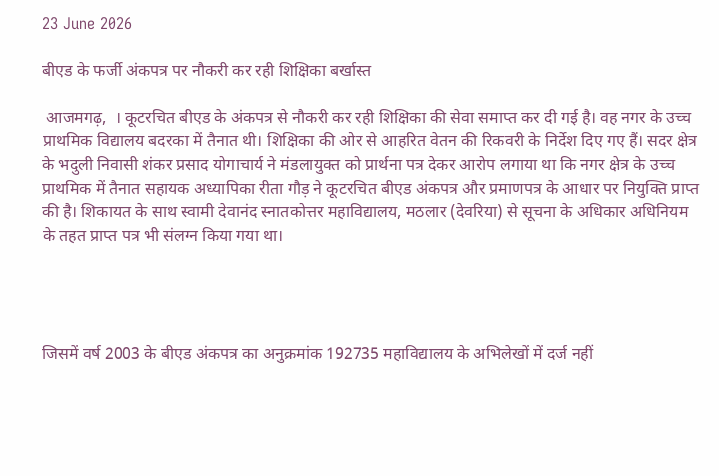23 June 2026

बीएड के फर्जी अंकपत्र पर नौकरी कर रही शिक्षिका बर्खास्त

 आजमगढ़,  । कूटरचित बीएड के अंकपत्र से नौकरी कर रही शिक्षिका की सेवा समाप्त कर दी गई है। वह नगर के उच्च प्राथमिक विद्यालय बदरका में तैनात थी। शिक्षिका की ओर से आहरित वेतन की रिकवरी के निर्देश दिए गए हैं। सदर क्षेत्र के भदुली निवासी शंकर प्रसाद योगाचार्य ने मंडलायुक्त को प्रार्थना पत्र देकर आरोप लगाया था कि नगर क्षेत्र के उच्च प्राथमिक में तैनात सहायक अध्यापिका रीता गौड़ ने कूटरचित बीएड अंकपत्र और प्रमाणपत्र के आधार पर नियुक्ति प्राप्त की है। शिकायत के साथ स्वामी देवानंद स्नातकोत्तर महाविद्यालय, मठलार (देवरिया) से सूचना के अधिकार अधिनियम के तहत प्राप्त पत्र भी संलग्न किया गया था।




जिसमें वर्ष 2003 के बीएड अंकपत्र का अनुक्रमांक 192735 महाविद्यालय के अभिलेखों में दर्ज नहीं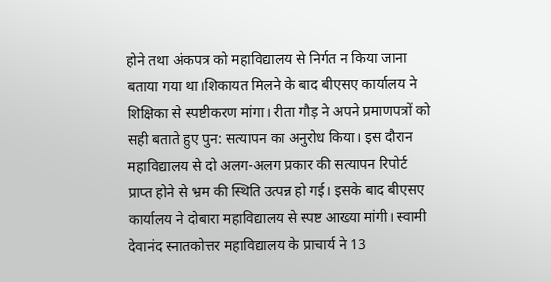होने तथा अंकपत्र को महाविद्यालय से निर्गत न किया जाना बताया गया था।शिकायत मिलने के बाद बीएसए कार्यालय ने शिक्षिका से स्पष्टीकरण मांगा। रीता गौड़ ने अपने प्रमाणपत्रों को सही बताते हुए पुन: सत्यापन का अनुरोध किया। इस दौरान महाविद्यालय से दो अलग-अलग प्रकार की सत्यापन रिपोर्ट प्राप्त होने से भ्रम की स्थिति उत्पन्न हो गई। इसके बाद बीएसए कार्यालय ने दोबारा महाविद्यालय से स्पष्ट आख्या मांगी। स्वामी देवानंद स्नातकोत्तर महाविद्यालय के प्राचार्य ने 13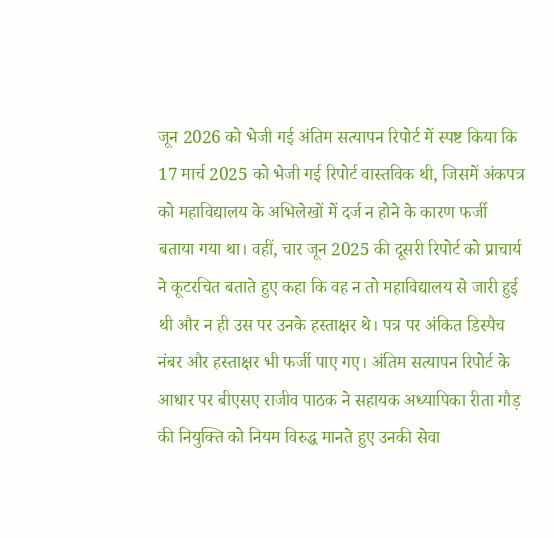जून 2026 को भेजी गई अंतिम सत्यापन रिपोर्ट में स्पष्ट किया कि 17 मार्च 2025 को भेजी गई रिपोर्ट वास्तविक थी, जिसमें अंकपत्र को महाविद्यालय के अभिलेखों में दर्ज न होने के कारण फर्जी बताया गया था। वहीं, चार जून 2025 की दूसरी रिपोर्ट को प्राचार्य ने कूटरचित बताते हुए कहा कि वह न तो महाविद्यालय से जारी हुई थी और न ही उस पर उनके हस्ताक्षर थे। पत्र पर अंकित डिस्पैच नंबर और हस्ताक्षर भी फर्जी पाए गए। अंतिम सत्यापन रिपोर्ट के आधार पर बीएसए राजीव पाठक ने सहायक अध्यापिका रीता गौड़ की नियुक्ति को नियम विरुद्ध मानते हुए उनकी सेवा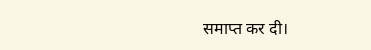समाप्त कर दी।